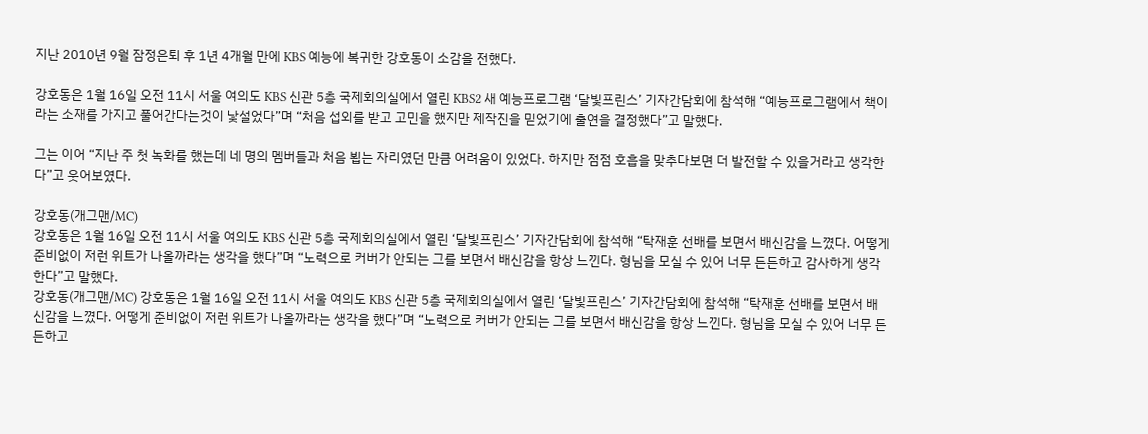지난 2010년 9월 잠정은퇴 후 1년 4개월 만에 KBS 예능에 복귀한 강호동이 소감을 전했다.

강호동은 1월 16일 오전 11시 서울 여의도 KBS 신관 5층 국제회의실에서 열린 KBS2 새 예능프로그램 ‘달빛프린스’ 기자간담회에 참석해 “예능프로그램에서 책이라는 소재를 가지고 풀어간다는것이 낯설었다”며 “처음 섭외를 받고 고민을 했지만 제작진을 믿었기에 출연을 결정했다”고 말했다.

그는 이어 “지난 주 첫 녹화를 했는데 네 명의 멤버들과 처음 뵙는 자리였던 만큼 어려움이 있었다. 하지만 점점 호흡을 맞추다보면 더 발전할 수 있을거라고 생각한다”고 웃어보였다.

강호동(개그맨/MC)
강호동은 1월 16일 오전 11시 서울 여의도 KBS 신관 5층 국제회의실에서 열린 ‘달빛프린스’ 기자간담회에 참석해 “탁재훈 선배를 보면서 배신감을 느꼈다. 어떻게 준비없이 저런 위트가 나올까라는 생각을 했다”며 “노력으로 커버가 안되는 그를 보면서 배신감을 항상 느낀다. 형님을 모실 수 있어 너무 든든하고 감사하게 생각한다”고 말했다.
강호동(개그맨/MC) 강호동은 1월 16일 오전 11시 서울 여의도 KBS 신관 5층 국제회의실에서 열린 ‘달빛프린스’ 기자간담회에 참석해 “탁재훈 선배를 보면서 배신감을 느꼈다. 어떻게 준비없이 저런 위트가 나올까라는 생각을 했다”며 “노력으로 커버가 안되는 그를 보면서 배신감을 항상 느낀다. 형님을 모실 수 있어 너무 든든하고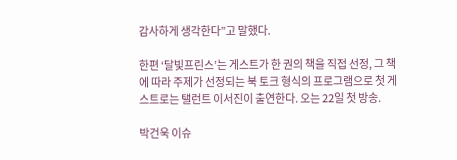감사하게 생각한다”고 말했다.

한편 ‘달빛프린스’는 게스트가 한 권의 책을 직접 선정, 그 책에 따라 주제가 선정되는 북 토크 형식의 프로그램으로 첫 게스트로는 탤런트 이서진이 출연한다. 오는 22일 첫 방송.

박건욱 이슈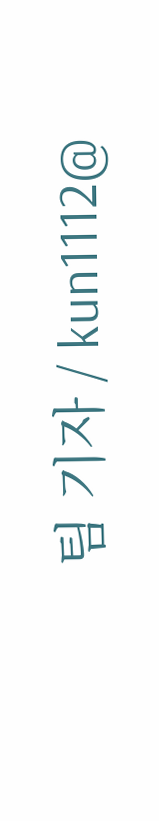팀 기자 / kun1112@